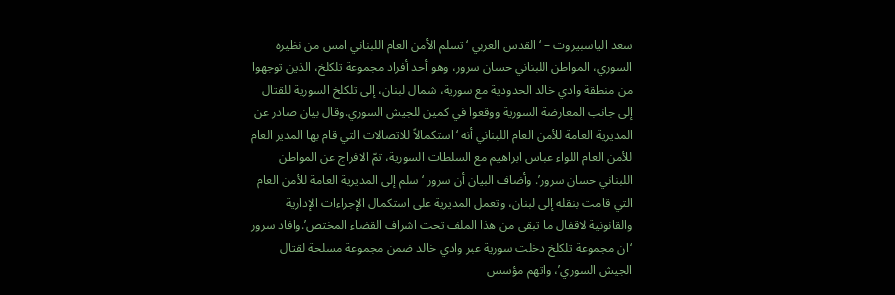سعد الياسبيروت – ‘القدس العربي ‘تسلم الأمن العام اللبناني امس من نظيره السوري، المواطن اللبناني حسان سرور، وهو أحد أفراد مجموعة تلكلخ، الذين توجهوا من منطقة وادي خالد الحدودية مع سورية، شمال لبنان، إلى تلكلخ السورية للقتال إلى جانب المعارضة السورية ووقعوا في كمين للجيش السوري.وقال بيان صادر عن المديرية العامة للأمن العام اللبناني أنه ‘استكمالاً للاتصالات التي قام بها المدير العام للأمن العام اللواء عباس ابراهيم مع السلطات السورية، تمّ الافراج عن المواطن اللبناني حسان سرور’. وأضاف البيان أن سرور ‘سلم إلى المديرية العامة للأمن العام التي قامت بنقله إلى لبنان، وتعمل المديرية على استكمال الإجراءات الإدارية والقانونية لاقفال ما تبقى من هذا الملف تحت اشراف القضاء المختص’.وافاد سرور ‘ان مجموعة تلكلخ دخلت سورية عبر وادي خالد ضمن مجموعة مسلحة لقتال الجيش السوري’، واتهم مؤسس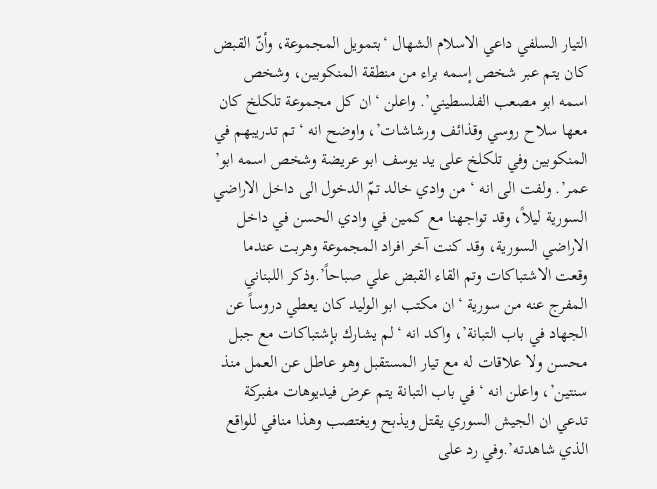التيار السلفي داعي الاسلام الشهال ‘بتمويل المجموعة، وأنّ القبض كان يتم عبر شخص إسمه براء من منطقة المنكوبين، وشخص اسمه ابو مصعب الفلسطيني’. واعلن ‘ان كل مجموعة تلكلخ كان معها سلاح روسي وقذائف ورشاشات’، واوضح انه ‘تم تدريبهم في المنكوبين وفي تلكلخ على يد يوسف ابو عريضة وشخص اسمه ابو’ عمر’. ولفت الى انه ‘ من وادي خالد تمّ الدخول الى داخل الاراضي السورية ليلاً، وقد تواجهنا مع كمين في وادي الحسن في داخل الاراضي السورية، وقد كنت آخر افراد المجموعة وهربت عندما وقعت الاشتباكات وتم القاء القبض علي صباحاً’.وذكر اللبناني المفرج عنه من سورية ‘ان مكتب ابو الوليد كان يعطي دروساً عن الجهاد في باب التبانة’، واكد انه ‘لم يشارك بإشتباكات مع جبل محسن ولا علاقات له مع تيار المستقبل وهو عاطل عن العمل منذ سنتين’، واعلن انه ‘في باب التبانة يتم عرض فيديوهات مفبركة تدعي ان الجيش السوري يقتل ويذبح ويغتصب وهذا منافي للواقع الذي شاهدته’.وفي رد على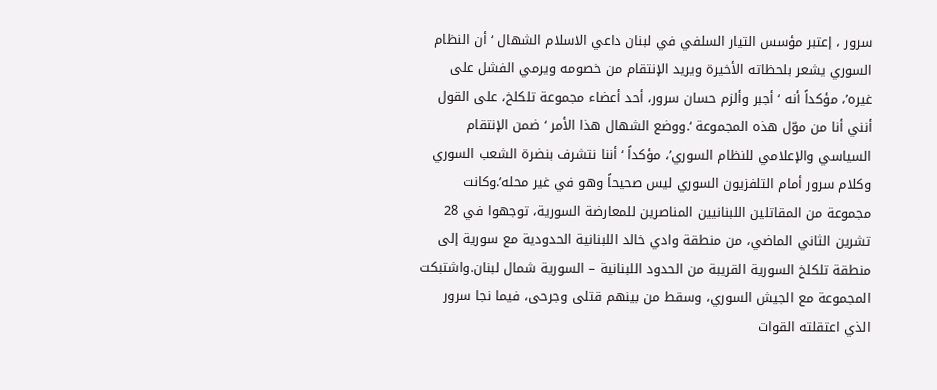سرور ، إعتبر مؤسس التيار السلفي في لبنان داعي الاسلام الشهال ‘ أن النظام السوري يشعر بلحظاته الأخيرة ويريد الإنتقام من خصومه ويرمي الفشل على غيره’، مؤكداً أنه ‘ أجبر وألزم حسان سرور، أحد أعضاء مجموعة تلكلخ، على القول أنني أنا من موّل هذه المجموعة ‘.ووضع الشهال هذا الأمر ‘ ضمن الإنتقام السياسي والإعلامي للنظام السوري’، مؤكداً ‘أننا نتشرف بنضرة الشعب السوري وكلام سرور أمام التلفزيون السوري ليس صحيحاً وهو في غير محله’.وكانت مجموعة من المقاتلين اللبنانيين المناصرين للمعارضة السورية، توجهوا في 28 تشرين الثاني الماضي، من منطقة وادي خالد اللبنانية الحدودية مع سورية إلى منطقة تلكلخ السورية القريبة من الحدود اللبنانية – السورية شمال لبنان.واشتبكت المجموعة مع الجيش السوري، وسقط من بينهم قتلى وجرحى، فيما نجا سرور الذي اعتقلته القوات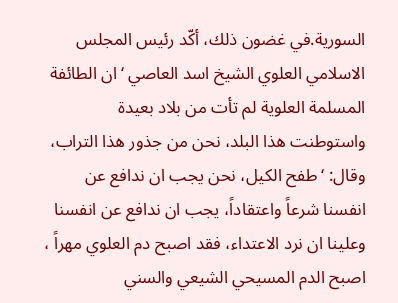السورية.في غضون ذلك، أكّد رئيس المجلس الاسلامي العلوي الشيخ اسد العاصي ‘ان الطائفة المسلمة العلوية لم تأت من بلاد بعيدة واستوطنت هذا البلد، نحن من جذور هذا التراب، وقال: ‘طفح الكيل، نحن يجب ان ندافع عن انفسنا شرعاً واعتقاداً، يجب ان ندافع عن انفسنا وعلينا ان نرد الاعتداء، فقد اصبح دم العلوي مهراً ، اصبح الدم المسيحي الشيعي والسني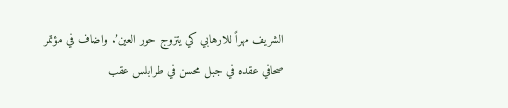الشريف مهراً للارهابي كي يتزوج حور العين’. واضاف في مؤتمر صحافي عقده في جبل محسن في طرابلس عقب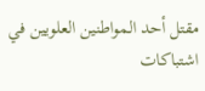مقتل أحد المواطنين العلويين في اشتباكات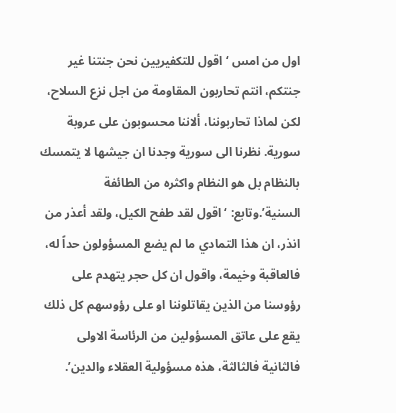اول من امس ‘اقول للتكفيريين نحن جنتنا غير جنتكم، انتم تحاربون المقاومة من اجل نزع السلاح، لكن لماذا تحاربوننا، ألاننا محسوبون على عروبة سورية. نظرنا الى سورية وجدنا ان جيشها لا يتمسك بالنظام بل هو النظام واكثره من الطائفة السنية’.وتابع: ‘اقول لقد طفح الكيل، ولقد أعذر من انذر، ان هذا التمادي ما لم يضع المسؤولون حداً له، فالعاقبة وخيمة، واقول ان كل حجر يتهدم على رؤوسنا من الذين يقاتلوننا او على رؤوسهم كل ذلك يقع على عاتق المسؤولين من الرئاسة الاولى فالثانية فالثالثة، هذه مسؤولية العقلاء والدين’.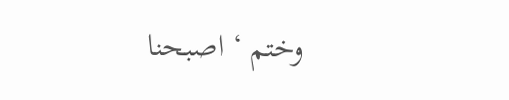وختم ‘ اصبحنا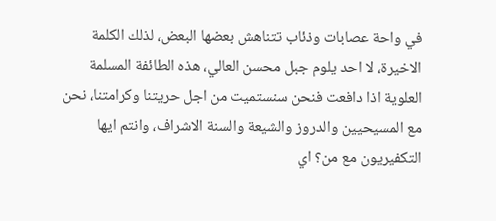في واحة عصابات وذئاب تتناهش بعضها البعض، لذلك الكلمة الاخيرة، لا احد يلوم جبل محسن العالي، هذه الطائفة المسلمة العلوية اذا دافعت فنحن سنستميت من اجل حريتنا وكرامتنا، نحن مع المسيحيين والدروز والشيعة والسنة الاشراف، وانتم ايها التكفيريون مع من؟ اي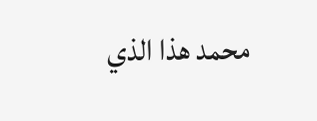محمد هذا الذي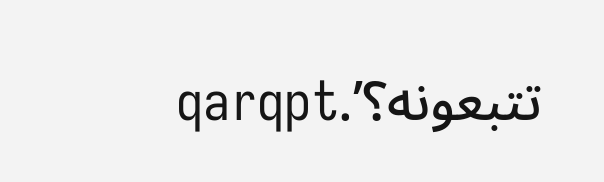تتبعونه؟’.qarqpt